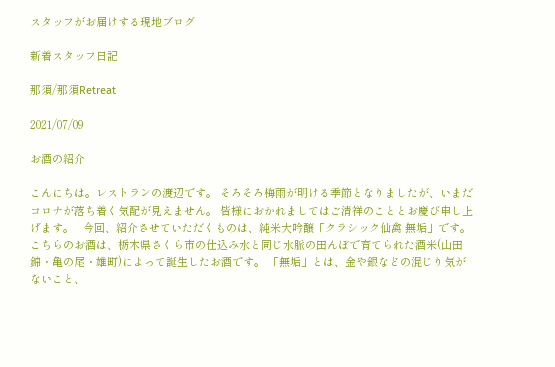スタッフがお届けする現地ブログ

新着スタッフ日記

那須/那須Retreat

2021/07/09

お酒の紹介

こんにちは。レストランの渡辺です。 そろそろ梅雨が明ける季節となりましたが、いまだコロナが落ち着く気配が見えません。 皆様におかれましてはご清祥のこととお慶び申し上げます。   今回、紹介させていただくものは、純米大吟醸「クラシック仙禽 無垢」です。 こちらのお酒は、栃木県さくら市の仕込み水と同じ水脈の田んぼで育てられた酒米(山田錦・亀の尾・雄町)によって誕生したお酒です。 「無垢」とは、金や銀などの混じり気がないこと、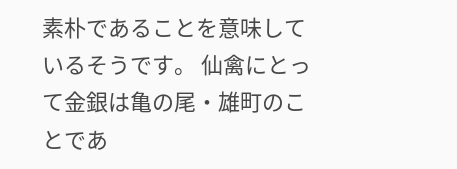素朴であることを意味しているそうです。 仙禽にとって金銀は亀の尾・雄町のことであ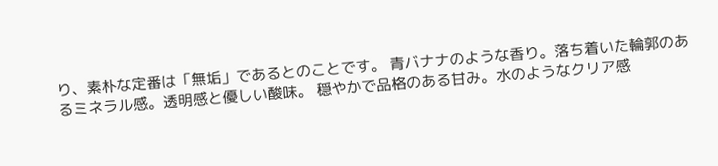り、素朴な定番は「無垢」であるとのことです。 青バナナのような香り。落ち着いた輪郭のあるミネラル感。透明感と優しい酸味。 穏やかで品格のある甘み。水のようなクリア感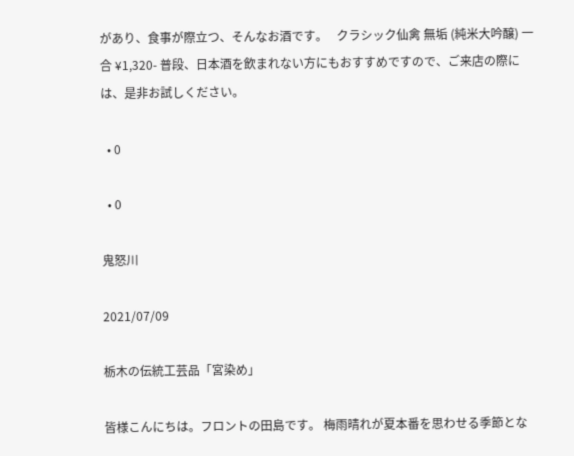があり、食事が際立つ、そんなお酒です。   クラシック仙禽 無垢 (純米大吟醸) 一合 ¥1,320- 普段、日本酒を飲まれない方にもおすすめですので、ご来店の際には、是非お試しください。

  • 0

  • 0

鬼怒川

2021/07/09

栃木の伝統工芸品「宮染め」

皆様こんにちは。フロントの田島です。 梅雨晴れが夏本番を思わせる季節とな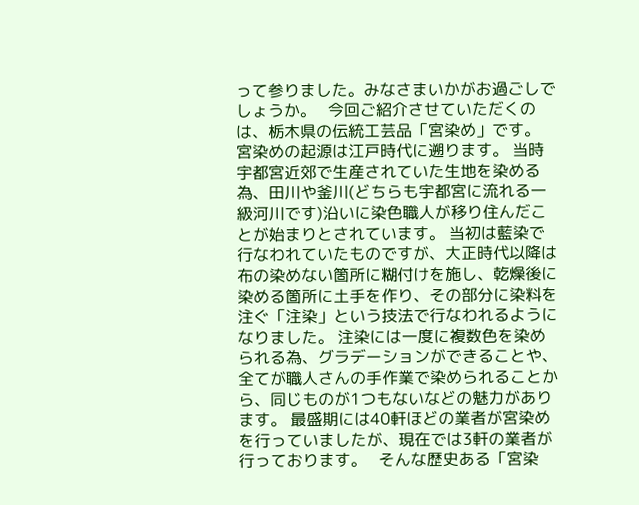って参りました。みなさまいかがお過ごしでしょうか。   今回ご紹介させていただくのは、栃木県の伝統工芸品「宮染め」です。 宮染めの起源は江戸時代に遡ります。 当時宇都宮近郊で生産されていた生地を染める為、田川や釜川(どちらも宇都宮に流れる一級河川です)沿いに染色職人が移り住んだことが始まりとされています。 当初は藍染で行なわれていたものですが、大正時代以降は布の染めない箇所に糊付けを施し、乾燥後に染める箇所に土手を作り、その部分に染料を注ぐ「注染」という技法で行なわれるようになりました。 注染には一度に複数色を染められる為、グラデーションができることや、全てが職人さんの手作業で染められることから、同じものが1つもないなどの魅力があります。 最盛期には40軒ほどの業者が宮染めを行っていましたが、現在では3軒の業者が行っております。   そんな歴史ある「宮染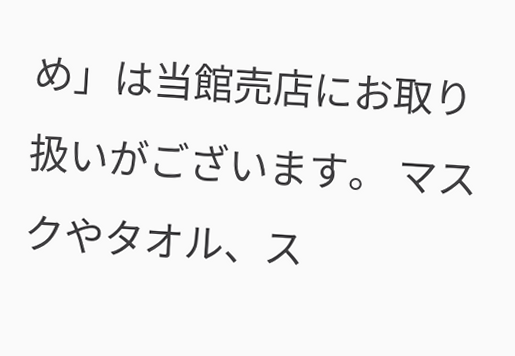め」は当館売店にお取り扱いがございます。 マスクやタオル、ス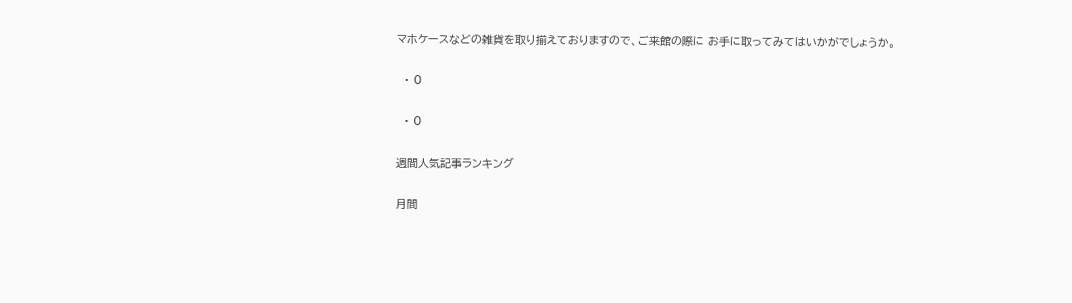マホケースなどの雑貨を取り揃えておりますので、ご来館の際に お手に取ってみてはいかがでしょうか。

  • 0

  • 0

週間人気記事ランキング

月間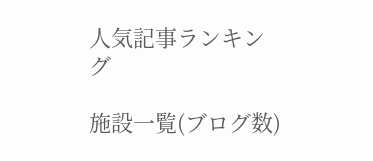人気記事ランキング

施設一覧(ブログ数)